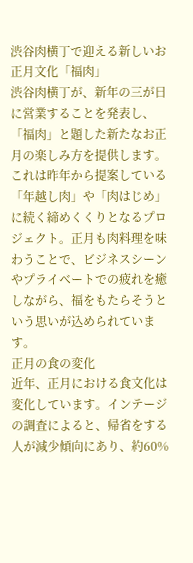渋谷肉横丁で迎える新しいお正月文化「福肉」
渋谷肉横丁が、新年の三が日に営業することを発表し、「福肉」と題した新たなお正月の楽しみ方を提供します。これは昨年から提案している「年越し肉」や「肉はじめ」に続く締めくくりとなるプロジェクト。正月も肉料理を味わうことで、ビジネスシーンやプライベートでの疲れを癒しながら、福をもたらそうという思いが込められています。
正月の食の変化
近年、正月における食文化は変化しています。インテージの調査によると、帰省をする人が減少傾向にあり、約60%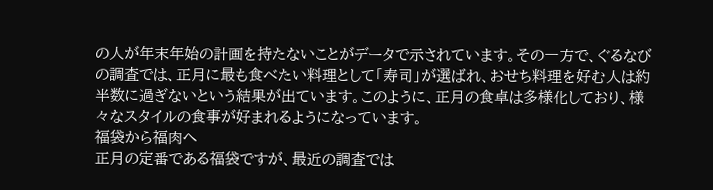の人が年末年始の計画を持たないことがデータで示されています。その一方で、ぐるなびの調査では、正月に最も食べたい料理として「寿司」が選ばれ、おせち料理を好む人は約半数に過ぎないという結果が出ています。このように、正月の食卓は多様化しており、様々なスタイルの食事が好まれるようになっています。
福袋から福肉へ
正月の定番である福袋ですが、最近の調査では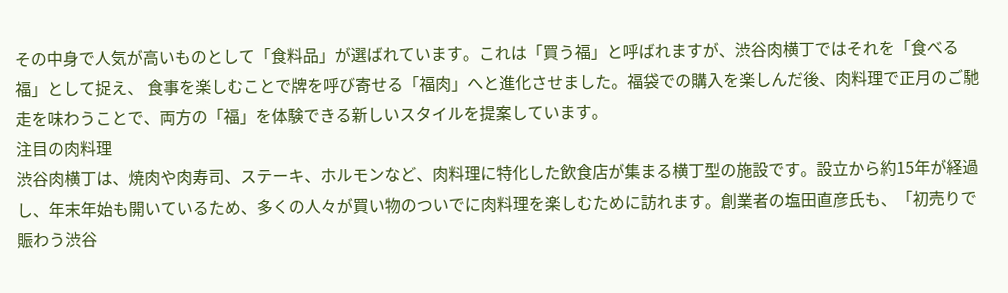その中身で人気が高いものとして「食料品」が選ばれています。これは「買う福」と呼ばれますが、渋谷肉横丁ではそれを「食べる福」として捉え、 食事を楽しむことで牌を呼び寄せる「福肉」へと進化させました。福袋での購入を楽しんだ後、肉料理で正月のご馳走を味わうことで、両方の「福」を体験できる新しいスタイルを提案しています。
注目の肉料理
渋谷肉横丁は、焼肉や肉寿司、ステーキ、ホルモンなど、肉料理に特化した飲食店が集まる横丁型の施設です。設立から約15年が経過し、年末年始も開いているため、多くの人々が買い物のついでに肉料理を楽しむために訪れます。創業者の塩田直彦氏も、「初売りで賑わう渋谷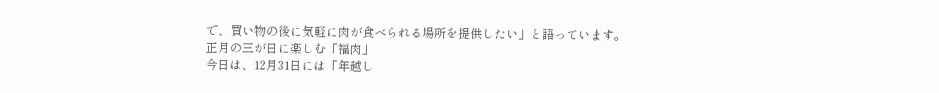で、買い物の後に気軽に肉が食べられる場所を提供したい」と語っています。
正月の三が日に楽しむ「福肉」
今日は、12月31日には「年越し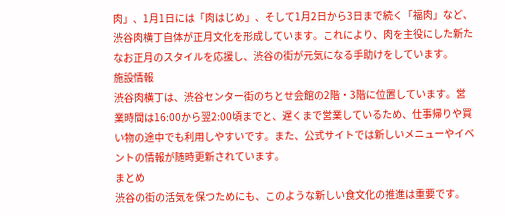肉」、1月1日には「肉はじめ」、そして1月2日から3日まで続く「福肉」など、渋谷肉横丁自体が正月文化を形成しています。これにより、肉を主役にした新たなお正月のスタイルを応援し、渋谷の街が元気になる手助けをしています。
施設情報
渋谷肉横丁は、渋谷センター街のちとせ会館の2階・3階に位置しています。営業時間は16:00から翌2:00頃までと、遅くまで営業しているため、仕事帰りや買い物の途中でも利用しやすいです。また、公式サイトでは新しいメニューやイベントの情報が随時更新されています。
まとめ
渋谷の街の活気を保つためにも、このような新しい食文化の推進は重要です。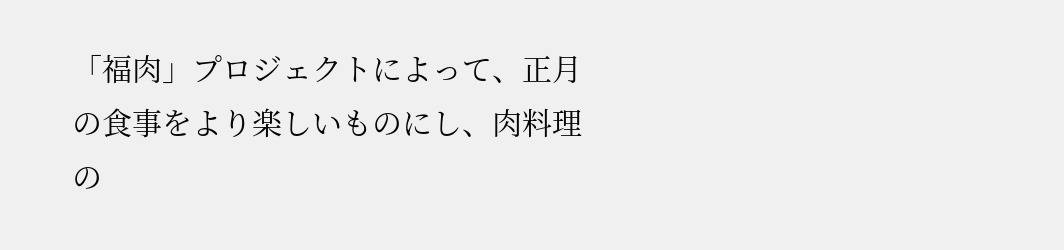「福肉」プロジェクトによって、正月の食事をより楽しいものにし、肉料理の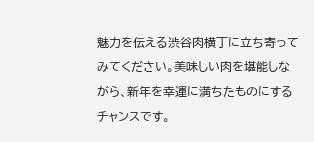魅力を伝える渋谷肉横丁に立ち寄ってみてください。美味しい肉を堪能しながら、新年を幸運に満ちたものにするチャンスです。